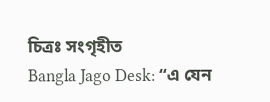চিত্রঃ সংগৃহীত
Bangla Jago Desk: “এ যেন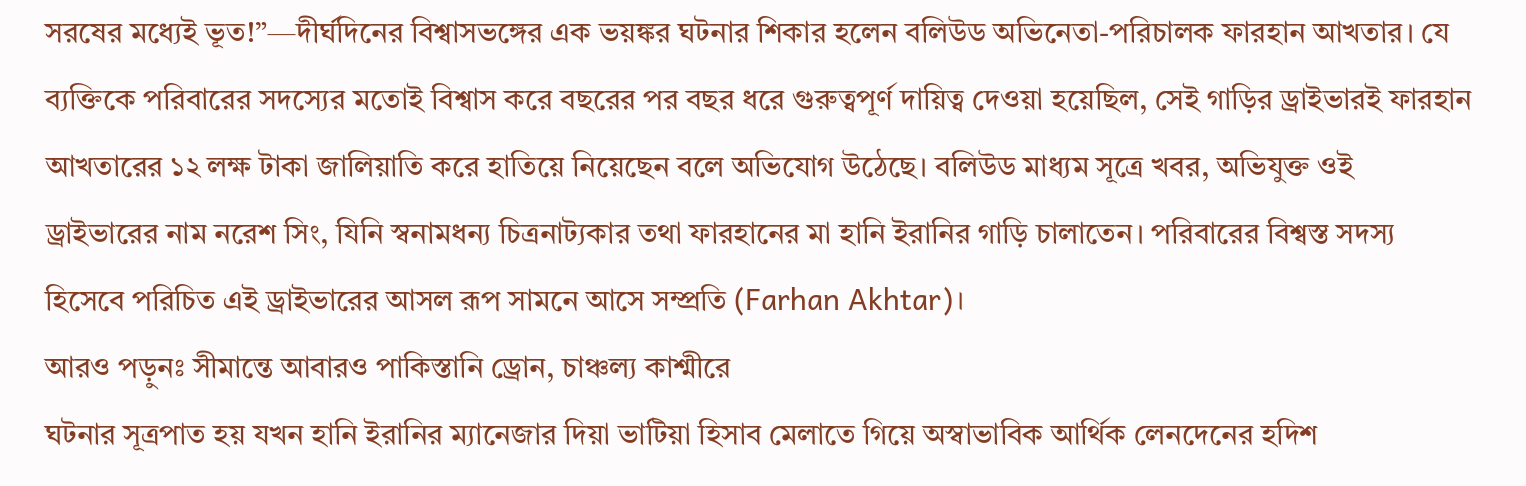সরষের মধ্যেই ভূত!”—দীর্ঘদিনের বিশ্বাসভঙ্গের এক ভয়ঙ্কর ঘটনার শিকার হলেন বলিউড অভিনেতা-পরিচালক ফারহান আখতার। যে ব্যক্তিকে পরিবারের সদস্যের মতোই বিশ্বাস করে বছরের পর বছর ধরে গুরুত্বপূর্ণ দায়িত্ব দেওয়া হয়েছিল, সেই গাড়ির ড্রাইভারই ফারহান আখতারের ১২ লক্ষ টাকা জালিয়াতি করে হাতিয়ে নিয়েছেন বলে অভিযোগ উঠেছে। বলিউড মাধ্যম সূত্রে খবর, অভিযুক্ত ওই ড্রাইভারের নাম নরেশ সিং, যিনি স্বনামধন্য চিত্রনাট্যকার তথা ফারহানের মা হানি ইরানির গাড়ি চালাতেন। পরিবারের বিশ্বস্ত সদস্য হিসেবে পরিচিত এই ড্রাইভারের আসল রূপ সামনে আসে সম্প্রতি (Farhan Akhtar)।
আরও পড়ুনঃ সীমান্তে আবারও পাকিস্তানি ড্রোন, চাঞ্চল্য কাশ্মীরে
ঘটনার সূত্রপাত হয় যখন হানি ইরানির ম্যানেজার দিয়া ভাটিয়া হিসাব মেলাতে গিয়ে অস্বাভাবিক আর্থিক লেনদেনের হদিশ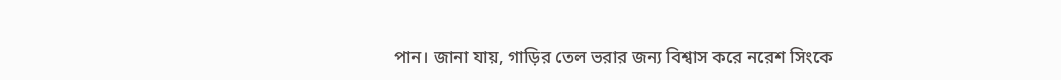পান। জানা যায়, গাড়ির তেল ভরার জন্য বিশ্বাস করে নরেশ সিংকে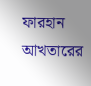ফারহান আখতারের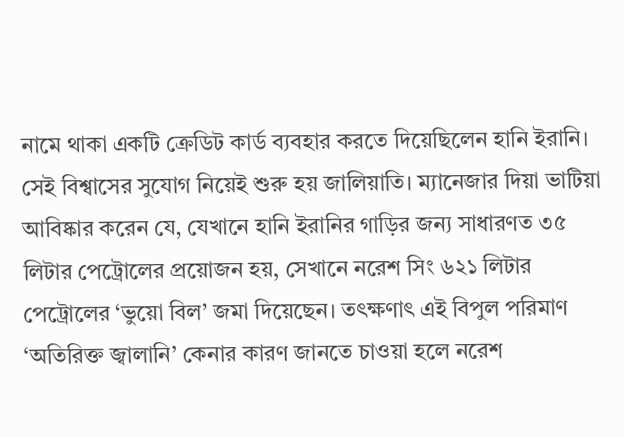নামে থাকা একটি ক্রেডিট কার্ড ব্যবহার করতে দিয়েছিলেন হানি ইরানি। সেই বিশ্বাসের সুযোগ নিয়েই শুরু হয় জালিয়াতি। ম্যানেজার দিয়া ভাটিয়া আবিষ্কার করেন যে, যেখানে হানি ইরানির গাড়ির জন্য সাধারণত ৩৫ লিটার পেট্রোলের প্রয়োজন হয়, সেখানে নরেশ সিং ৬২১ লিটার পেট্রোলের ‘ভুয়ো বিল’ জমা দিয়েছেন। তৎক্ষণাৎ এই বিপুল পরিমাণ ‘অতিরিক্ত জ্বালানি’ কেনার কারণ জানতে চাওয়া হলে নরেশ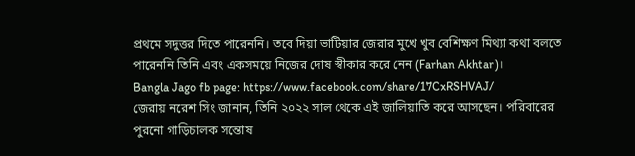প্রথমে সদুত্তর দিতে পারেননি। তবে দিয়া ভাটিয়ার জেরার মুখে খুব বেশিক্ষণ মিথ্যা কথা বলতে পারেননি তিনি এবং একসময়ে নিজের দোষ স্বীকার করে নেন (Farhan Akhtar)।
Bangla Jago fb page: https://www.facebook.com/share/17CxRSHVAJ/
জেরায় নরেশ সিং জানান, তিনি ২০২২ সাল থেকে এই জালিয়াতি করে আসছেন। পরিবারের পুরনো গাড়িচালক সন্তোষ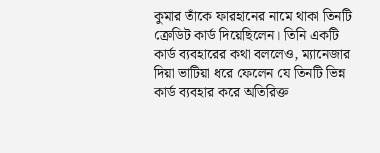কুমার তাঁকে ফারহানের নামে থাকা তিনটি ক্রেডিট কার্ড দিয়েছিলেন। তিনি একটি কার্ড ব্যবহারের কথা বললেও, ম্যানেজার দিয়া ভাটিয়া ধরে ফেলেন যে তিনটি ভিন্ন কার্ড ব্যবহার করে অতিরিক্ত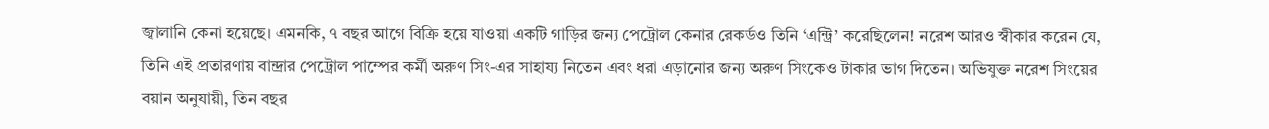জ্বালানি কেনা হয়েছে। এমনকি, ৭ বছর আগে বিক্রি হয়ে যাওয়া একটি গাড়ির জন্য পেট্রোল কেনার রেকর্ডও তিনি ‘এন্ট্রি’ করেছিলেন! নরেশ আরও স্বীকার করেন যে, তিনি এই প্রতারণায় বান্দ্রার পেট্রোল পাম্পের কর্মী অরুণ সিং-এর সাহায্য নিতেন এবং ধরা এড়ানোর জন্য অরুণ সিংকেও টাকার ভাগ দিতেন। অভিযুক্ত নরেশ সিংয়ের বয়ান অনুযায়ী, তিন বছর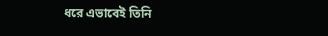ধরে এভাবেই তিনি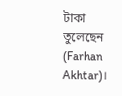টাকা তুলেছেন (Farhan Akhtar)।